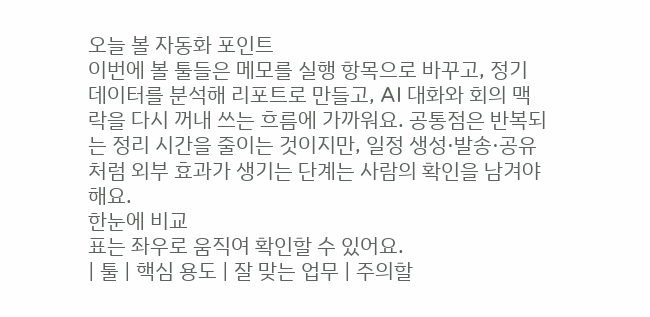오늘 볼 자동화 포인트
이번에 볼 툴들은 메모를 실행 항목으로 바꾸고, 정기 데이터를 분석해 리포트로 만들고, AI 대화와 회의 맥락을 다시 꺼내 쓰는 흐름에 가까워요. 공통점은 반복되는 정리 시간을 줄이는 것이지만, 일정 생성·발송·공유처럼 외부 효과가 생기는 단계는 사람의 확인을 남겨야 해요.
한눈에 비교
표는 좌우로 움직여 확인할 수 있어요.
| 툴 | 핵심 용도 | 잘 맞는 업무 | 주의할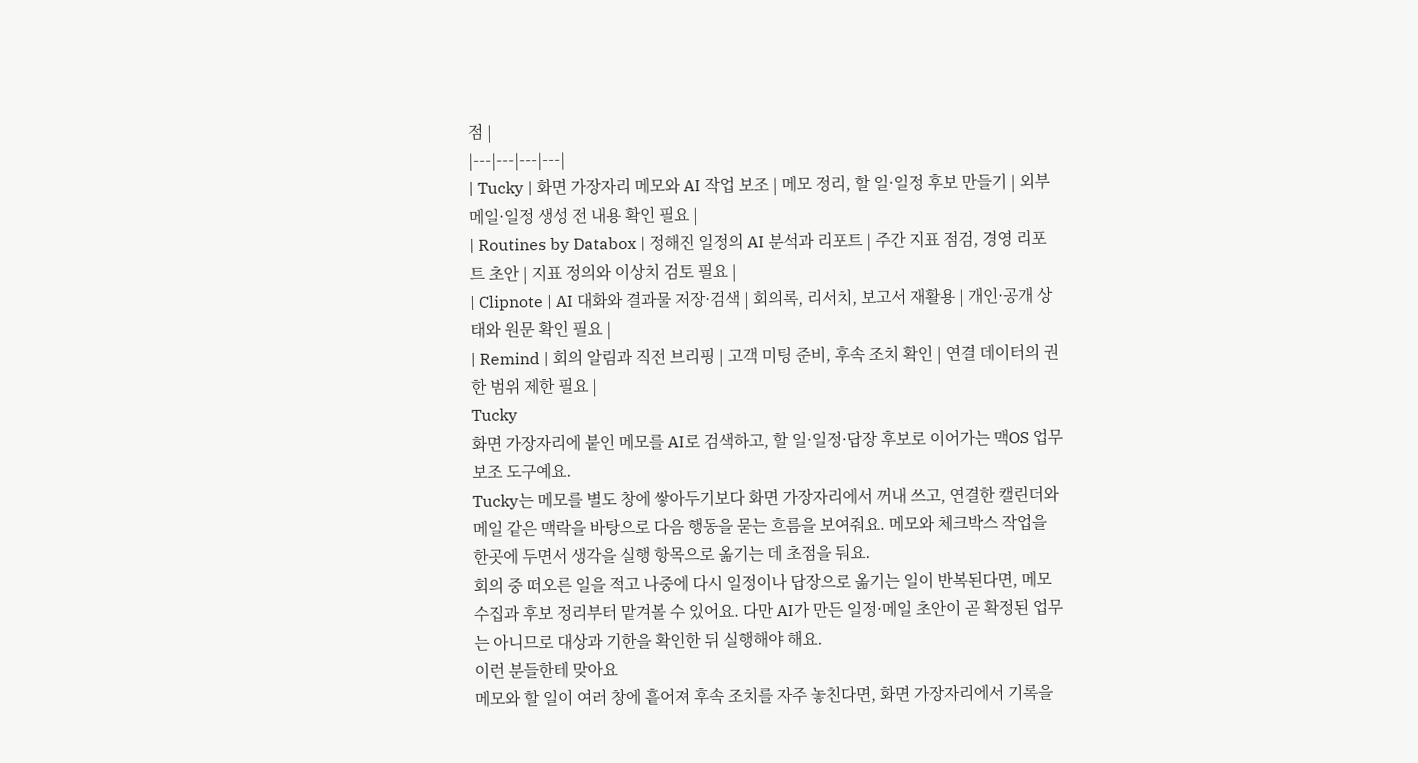점 |
|---|---|---|---|
| Tucky | 화면 가장자리 메모와 AI 작업 보조 | 메모 정리, 할 일·일정 후보 만들기 | 외부 메일·일정 생성 전 내용 확인 필요 |
| Routines by Databox | 정해진 일정의 AI 분석과 리포트 | 주간 지표 점검, 경영 리포트 초안 | 지표 정의와 이상치 검토 필요 |
| Clipnote | AI 대화와 결과물 저장·검색 | 회의록, 리서치, 보고서 재활용 | 개인·공개 상태와 원문 확인 필요 |
| Remind | 회의 알림과 직전 브리핑 | 고객 미팅 준비, 후속 조치 확인 | 연결 데이터의 권한 범위 제한 필요 |
Tucky
화면 가장자리에 붙인 메모를 AI로 검색하고, 할 일·일정·답장 후보로 이어가는 맥OS 업무 보조 도구예요.
Tucky는 메모를 별도 창에 쌓아두기보다 화면 가장자리에서 꺼내 쓰고, 연결한 캘린더와 메일 같은 맥락을 바탕으로 다음 행동을 묻는 흐름을 보여줘요. 메모와 체크박스 작업을 한곳에 두면서 생각을 실행 항목으로 옮기는 데 초점을 둬요.
회의 중 떠오른 일을 적고 나중에 다시 일정이나 답장으로 옮기는 일이 반복된다면, 메모 수집과 후보 정리부터 맡겨볼 수 있어요. 다만 AI가 만든 일정·메일 초안이 곧 확정된 업무는 아니므로 대상과 기한을 확인한 뒤 실행해야 해요.
이런 분들한테 맞아요
메모와 할 일이 여러 창에 흩어져 후속 조치를 자주 놓친다면, 화면 가장자리에서 기록을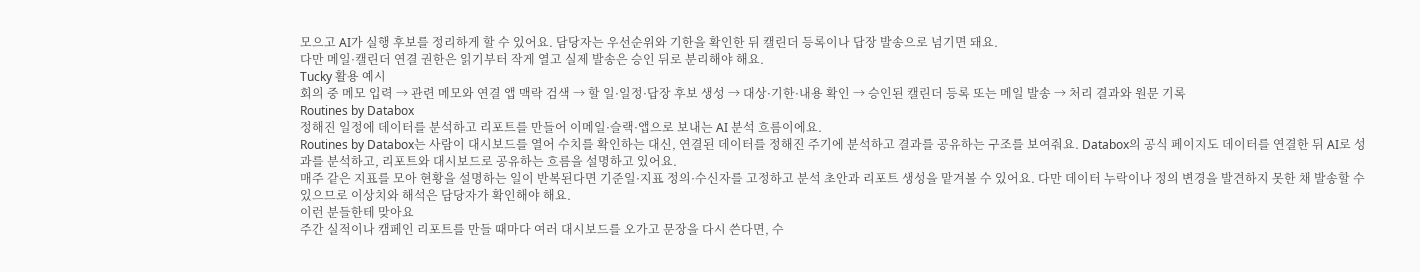모으고 AI가 실행 후보를 정리하게 할 수 있어요. 담당자는 우선순위와 기한을 확인한 뒤 캘린더 등록이나 답장 발송으로 넘기면 돼요.
다만 메일·캘린더 연결 권한은 읽기부터 작게 열고 실제 발송은 승인 뒤로 분리해야 해요.
Tucky 활용 예시
회의 중 메모 입력 → 관련 메모와 연결 앱 맥락 검색 → 할 일·일정·답장 후보 생성 → 대상·기한·내용 확인 → 승인된 캘린더 등록 또는 메일 발송 → 처리 결과와 원문 기록
Routines by Databox
정해진 일정에 데이터를 분석하고 리포트를 만들어 이메일·슬랙·앱으로 보내는 AI 분석 흐름이에요.
Routines by Databox는 사람이 대시보드를 열어 수치를 확인하는 대신, 연결된 데이터를 정해진 주기에 분석하고 결과를 공유하는 구조를 보여줘요. Databox의 공식 페이지도 데이터를 연결한 뒤 AI로 성과를 분석하고, 리포트와 대시보드로 공유하는 흐름을 설명하고 있어요.
매주 같은 지표를 모아 현황을 설명하는 일이 반복된다면 기준일·지표 정의·수신자를 고정하고 분석 초안과 리포트 생성을 맡겨볼 수 있어요. 다만 데이터 누락이나 정의 변경을 발견하지 못한 채 발송할 수 있으므로 이상치와 해석은 담당자가 확인해야 해요.
이런 분들한테 맞아요
주간 실적이나 캠페인 리포트를 만들 때마다 여러 대시보드를 오가고 문장을 다시 쓴다면, 수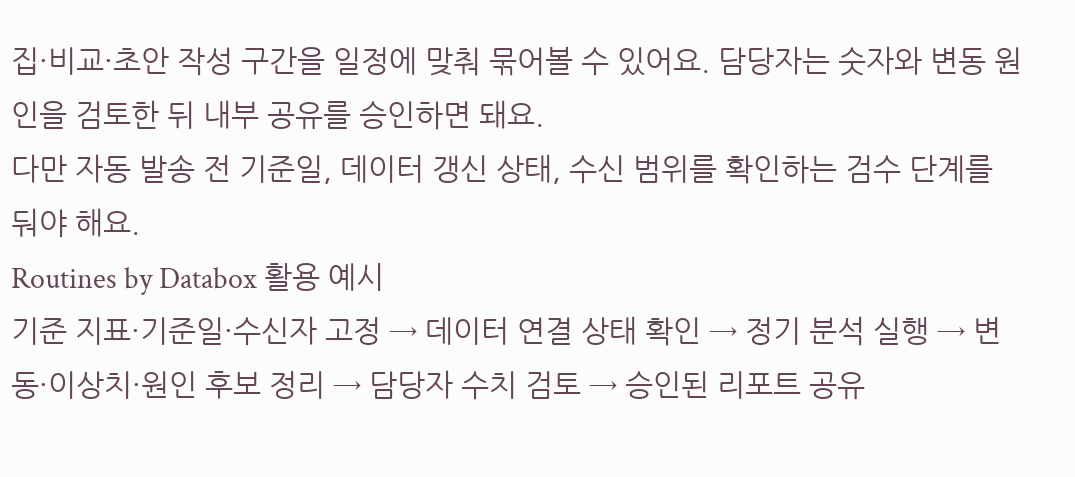집·비교·초안 작성 구간을 일정에 맞춰 묶어볼 수 있어요. 담당자는 숫자와 변동 원인을 검토한 뒤 내부 공유를 승인하면 돼요.
다만 자동 발송 전 기준일, 데이터 갱신 상태, 수신 범위를 확인하는 검수 단계를 둬야 해요.
Routines by Databox 활용 예시
기준 지표·기준일·수신자 고정 → 데이터 연결 상태 확인 → 정기 분석 실행 → 변동·이상치·원인 후보 정리 → 담당자 수치 검토 → 승인된 리포트 공유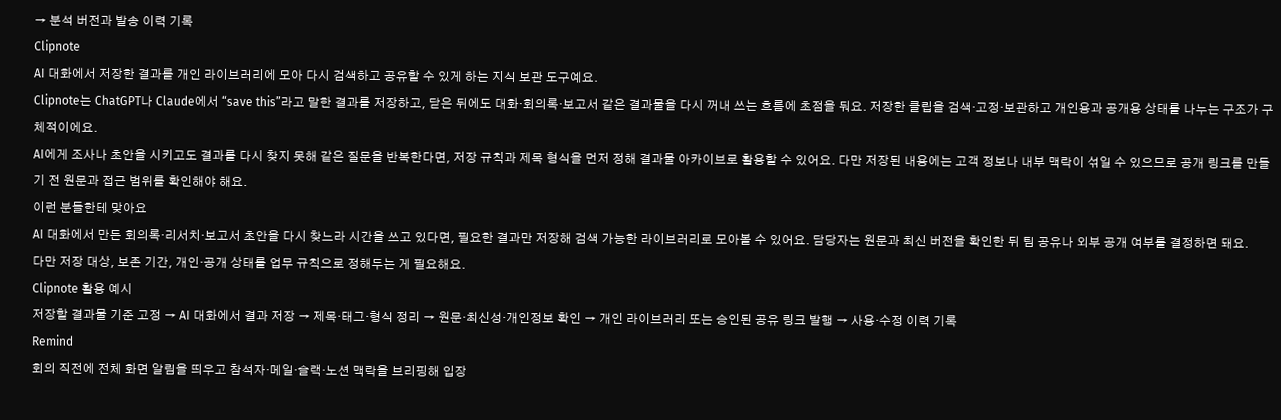→ 분석 버전과 발송 이력 기록
Clipnote
AI 대화에서 저장한 결과를 개인 라이브러리에 모아 다시 검색하고 공유할 수 있게 하는 지식 보관 도구예요.
Clipnote는 ChatGPT나 Claude에서 “save this”라고 말한 결과를 저장하고, 닫은 뒤에도 대화·회의록·보고서 같은 결과물을 다시 꺼내 쓰는 흐름에 초점을 둬요. 저장한 클립을 검색·고정·보관하고 개인용과 공개용 상태를 나누는 구조가 구체적이에요.
AI에게 조사나 초안을 시키고도 결과를 다시 찾지 못해 같은 질문을 반복한다면, 저장 규칙과 제목 형식을 먼저 정해 결과물 아카이브로 활용할 수 있어요. 다만 저장된 내용에는 고객 정보나 내부 맥락이 섞일 수 있으므로 공개 링크를 만들기 전 원문과 접근 범위를 확인해야 해요.
이런 분들한테 맞아요
AI 대화에서 만든 회의록·리서치·보고서 초안을 다시 찾느라 시간을 쓰고 있다면, 필요한 결과만 저장해 검색 가능한 라이브러리로 모아볼 수 있어요. 담당자는 원문과 최신 버전을 확인한 뒤 팀 공유나 외부 공개 여부를 결정하면 돼요.
다만 저장 대상, 보존 기간, 개인·공개 상태를 업무 규칙으로 정해두는 게 필요해요.
Clipnote 활용 예시
저장할 결과물 기준 고정 → AI 대화에서 결과 저장 → 제목·태그·형식 정리 → 원문·최신성·개인정보 확인 → 개인 라이브러리 또는 승인된 공유 링크 발행 → 사용·수정 이력 기록
Remind
회의 직전에 전체 화면 알림을 띄우고 참석자·메일·슬랙·노션 맥락을 브리핑해 입장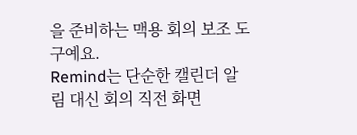을 준비하는 맥용 회의 보조 도구예요.
Remind는 단순한 캘린더 알림 대신 회의 직전 화면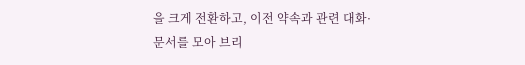을 크게 전환하고, 이전 약속과 관련 대화·문서를 모아 브리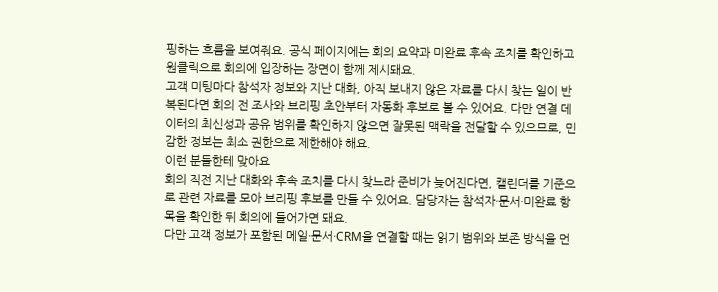핑하는 흐름을 보여줘요. 공식 페이지에는 회의 요약과 미완료 후속 조치를 확인하고 원클릭으로 회의에 입장하는 장면이 함께 제시돼요.
고객 미팅마다 참석자 정보와 지난 대화, 아직 보내지 않은 자료를 다시 찾는 일이 반복된다면 회의 전 조사와 브리핑 초안부터 자동화 후보로 볼 수 있어요. 다만 연결 데이터의 최신성과 공유 범위를 확인하지 않으면 잘못된 맥락을 전달할 수 있으므로, 민감한 정보는 최소 권한으로 제한해야 해요.
이런 분들한테 맞아요
회의 직전 지난 대화와 후속 조치를 다시 찾느라 준비가 늦어진다면, 캘린더를 기준으로 관련 자료를 모아 브리핑 후보를 만들 수 있어요. 담당자는 참석자·문서·미완료 항목을 확인한 뒤 회의에 들어가면 돼요.
다만 고객 정보가 포함된 메일·문서·CRM을 연결할 때는 읽기 범위와 보존 방식을 먼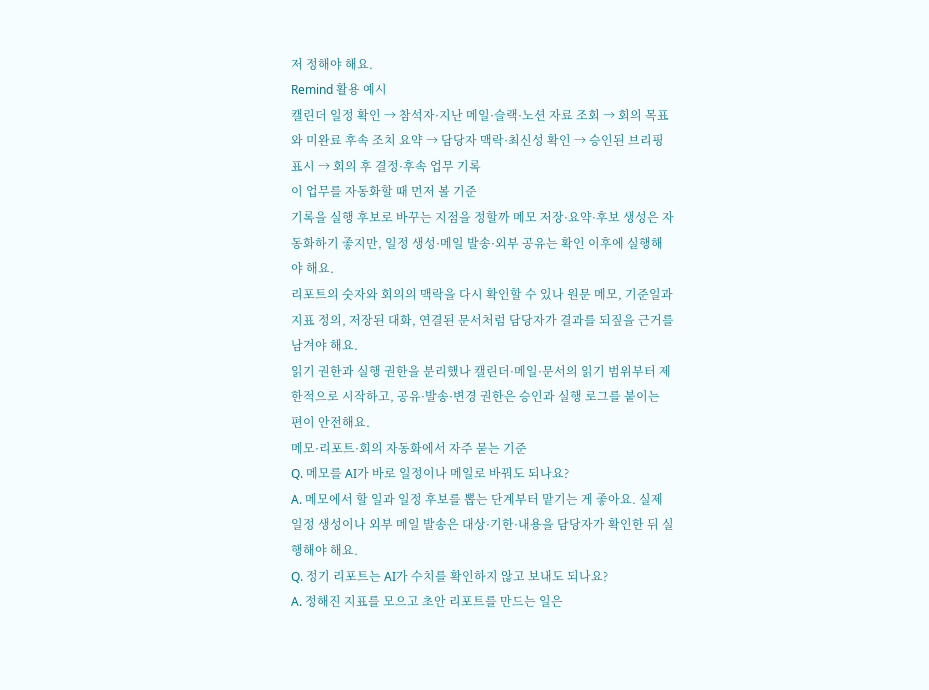저 정해야 해요.
Remind 활용 예시
캘린더 일정 확인 → 참석자·지난 메일·슬랙·노션 자료 조회 → 회의 목표와 미완료 후속 조치 요약 → 담당자 맥락·최신성 확인 → 승인된 브리핑 표시 → 회의 후 결정·후속 업무 기록
이 업무를 자동화할 때 먼저 볼 기준
기록을 실행 후보로 바꾸는 지점을 정할까 메모 저장·요약·후보 생성은 자동화하기 좋지만, 일정 생성·메일 발송·외부 공유는 확인 이후에 실행해야 해요.
리포트의 숫자와 회의의 맥락을 다시 확인할 수 있나 원문 메모, 기준일과 지표 정의, 저장된 대화, 연결된 문서처럼 담당자가 결과를 되짚을 근거를 남겨야 해요.
읽기 권한과 실행 권한을 분리했나 캘린더·메일·문서의 읽기 범위부터 제한적으로 시작하고, 공유·발송·변경 권한은 승인과 실행 로그를 붙이는 편이 안전해요.
메모·리포트·회의 자동화에서 자주 묻는 기준
Q. 메모를 AI가 바로 일정이나 메일로 바꿔도 되나요?
A. 메모에서 할 일과 일정 후보를 뽑는 단계부터 맡기는 게 좋아요. 실제 일정 생성이나 외부 메일 발송은 대상·기한·내용을 담당자가 확인한 뒤 실행해야 해요.
Q. 정기 리포트는 AI가 수치를 확인하지 않고 보내도 되나요?
A. 정해진 지표를 모으고 초안 리포트를 만드는 일은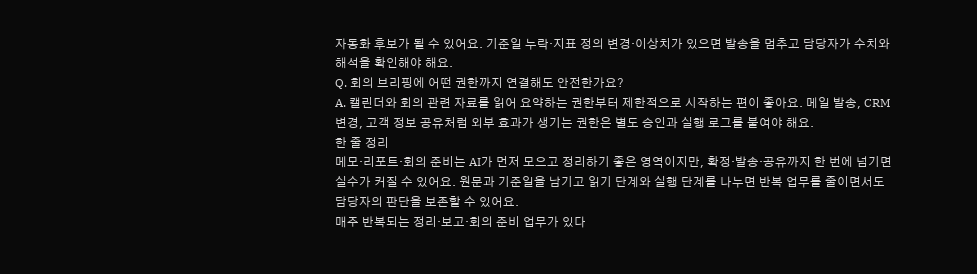자동화 후보가 될 수 있어요. 기준일 누락·지표 정의 변경·이상치가 있으면 발송을 멈추고 담당자가 수치와 해석을 확인해야 해요.
Q. 회의 브리핑에 어떤 권한까지 연결해도 안전한가요?
A. 캘린더와 회의 관련 자료를 읽어 요약하는 권한부터 제한적으로 시작하는 편이 좋아요. 메일 발송, CRM 변경, 고객 정보 공유처럼 외부 효과가 생기는 권한은 별도 승인과 실행 로그를 붙여야 해요.
한 줄 정리
메모·리포트·회의 준비는 AI가 먼저 모으고 정리하기 좋은 영역이지만, 확정·발송·공유까지 한 번에 넘기면 실수가 커질 수 있어요. 원문과 기준일을 남기고 읽기 단계와 실행 단계를 나누면 반복 업무를 줄이면서도 담당자의 판단을 보존할 수 있어요.
매주 반복되는 정리·보고·회의 준비 업무가 있다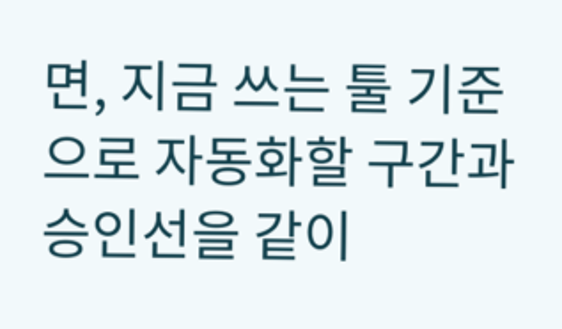면, 지금 쓰는 툴 기준으로 자동화할 구간과 승인선을 같이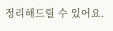정리해드릴 수 있어요.